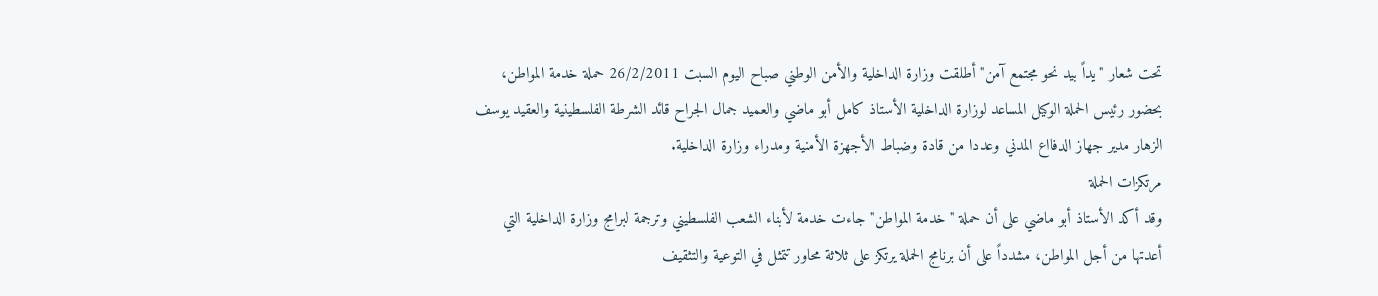تحت شعار "يداً بيد نحو مجتمع آمن" أطلقت وزارة الداخلية والأمن الوطني صباح اليوم السبت 26/2/2011 حملة خدمة المواطن، بحضور رئيس الحملة الوكيل المساعد لوزارة الداخلية الأستاذ كامل أبو ماضي والعميد جمال الجراح قائد الشرطة الفلسطينية والعقيد يوسف الزهار مدير جهاز الدفااع المدني وعددا من قادة وضباط الأجهزة الأمنية ومدراء وزارة الداخلية.
مرتكزات الحملة
وقد أكد الأستاذ أبو ماضي على أن حملة "خدمة المواطن" جاءت خدمة لأبناء الشعب الفلسطيني وترجمة لبرامج وزارة الداخلية التي أعدتها من أجل المواطن، مشدداً على أن برنامج الحملة يرتكز على ثلاثة محاور تتمثل في التوعية والتثقيف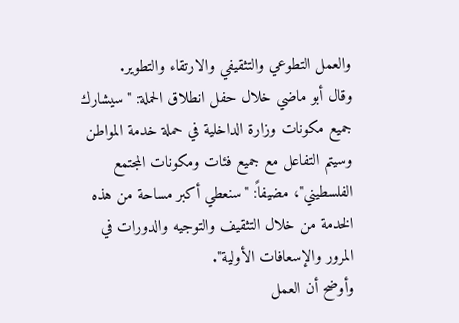والعمل التطوعي والتثقيفي والارتقاء والتطوير.
وقال أبو ماضي خلال حفل انطلاق الحملة: "سيشارك جميع مكونات وزارة الداخلية في حملة خدمة المواطن وسيتم التفاعل مع جميع فئات ومكونات المجتمع الفلسطيني"، مضيفاً: "سنعطي أكبر مساحة من هذه الخدمة من خلال التثقيف والتوجيه والدورات في المرور والإسعافات الأولية".
وأوضح أن العمل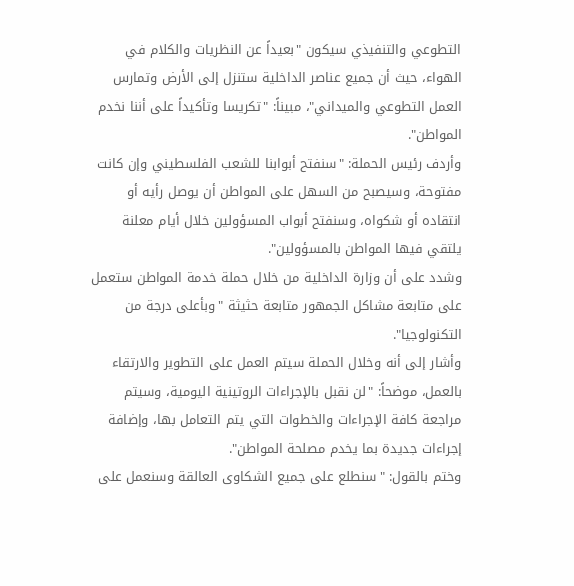التطوعي والتنفيذي سيكون "بعيداً عن النظريات والكلام في الهواء، حيث أن جميع عناصر الداخلية ستنزل إلى الأرض وتمارس العمل التطوعي والميداني"، مبيناً: "تكريسا وتأكيداً على أننا نخدم المواطن".
وأردف رئيس الحملة: "سنفتح أبوابنا للشعب الفلسطيني وإن كانت مفتوحة، وسيصبح من السهل على المواطن أن يوصل رأيه أو انتقاده أو شكواه، وسنفتح أبواب المسؤولين خلال أيام معلنة يلتقي فيها المواطن بالمسؤولين".
وشدد على أن وزارة الداخلية من خلال حملة خدمة المواطن ستعمل على متابعة مشاكل الجمهور متابعة حثيثة "وبأعلى درجة من التكنولوجيا".
وأشار إلى أنه وخلال الحملة سيتم العمل على التطوير والارتقاء بالعمل، موضحاً: "لن نقبل بالإجراءات الروتينية اليومية، وسيتم مراجعة كافة الإجراءات والخطوات التي يتم التعامل بها، وإضافة إجراءات جديدة بما يخدم مصلحة المواطن".
وختم بالقول: "سنطلع على جميع الشكاوى العالقة وسنعمل على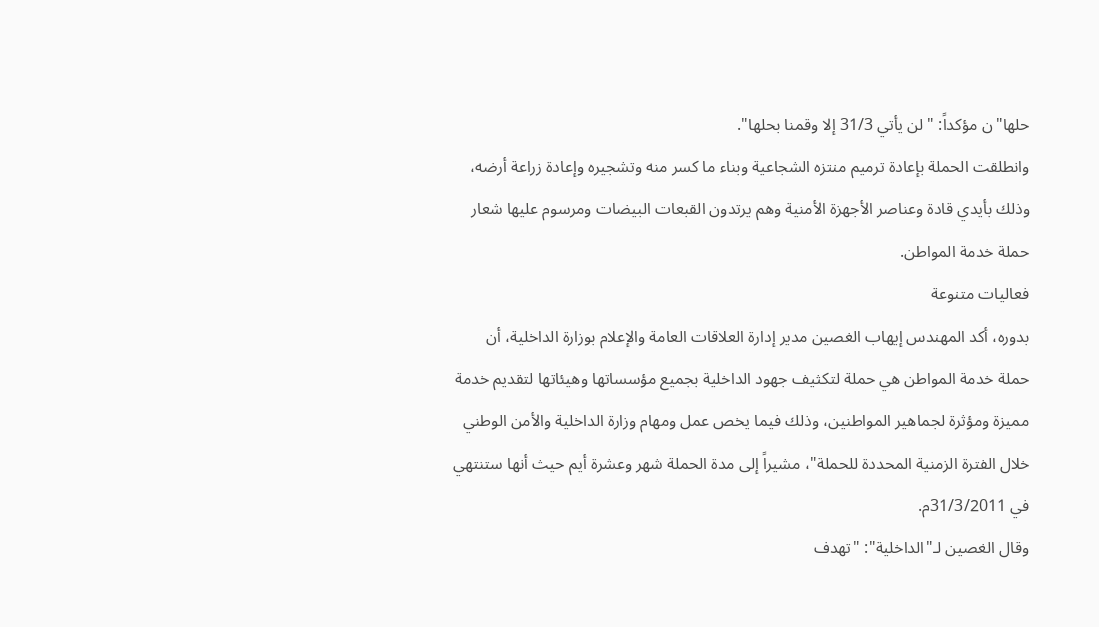حلها"ن مؤكداً: "لن يأتي 31/3 إلا وقمنا بحلها".
وانطلقت الحملة بإعادة ترميم منتزه الشجاعية وبناء ما كسر منه وتشجيره وإعادة زراعة أرضه، وذلك بأيدي قادة وعناصر الأجهزة الأمنية وهم يرتدون القبعات البيضات ومرسوم عليها شعار حملة خدمة المواطن.
فعاليات متنوعة
بدوره، أكد المهندس إيهاب الغصين مدير إدارة العلاقات العامة والإعلام بوزارة الداخلية، أن حملة خدمة المواطن هي حملة لتكثيف جهود الداخلية بجميع مؤسساتها وهيئاتها لتقديم خدمة مميزة ومؤثرة لجماهير المواطنين، وذلك فيما يخص عمل ومهام وزارة الداخلية والأمن الوطني خلال الفترة الزمنية المحددة للحملة"، مشيراً إلى مدة الحملة شهر وعشرة أيم حيث أنها ستنتهي في 31/3/2011م.
وقال الغصين لـ"الداخلية": "تهدف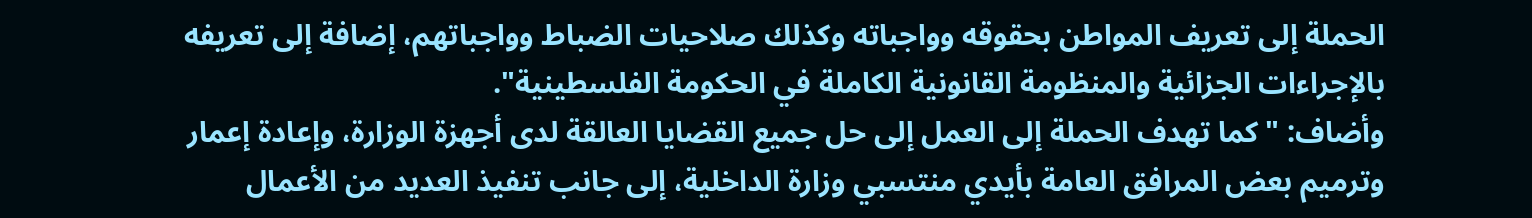الحملة إلى تعريف المواطن بحقوقه وواجباته وكذلك صلاحيات الضباط وواجباتهم، إضافة إلى تعريفه بالإجراءات الجزائية والمنظومة القانونية الكاملة في الحكومة الفلسطينية".
وأضاف: "كما تهدف الحملة إلى العمل إلى حل جميع القضايا العالقة لدى أجهزة الوزارة، وإعادة إعمار وترميم بعض المرافق العامة بأيدي منتسبي وزارة الداخلية، إلى جانب تنفيذ العديد من الأعمال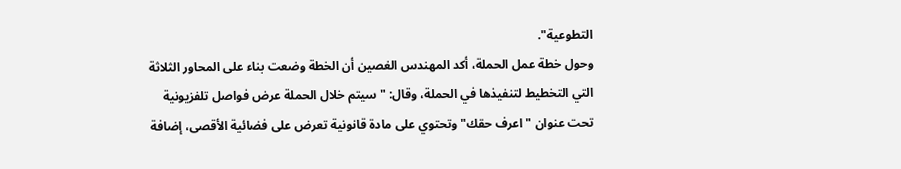التطوعية".
وحول خطة عمل الحملة، أكد المهندس الغصين أن الخطة وضعت بناء على المحاور الثلاثة التي التخطيط لتنفيذها في الحملة، وقال: "سيتم خلال الحملة عرض فواصل تلفزيونية تحت عنوان "اعرف حقك" وتحتوي على مادة قانونية تعرض على فضائية الأقصى، إضافة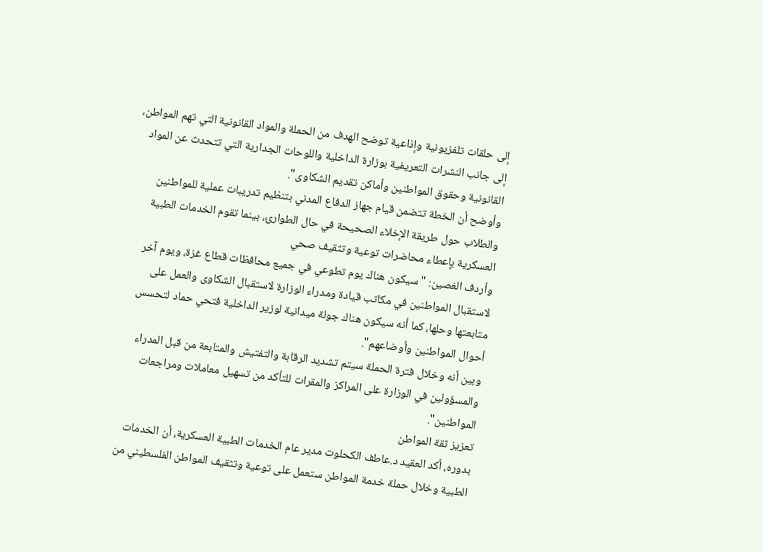إلى حلقات تلفزيونية وإذاعية توضح الهدف من الحملة والمواد القانونية التي تهم المواطن، إلى جانب النشرات التعريفية بوزارة الداخلية واللوحات الجدارية التي تتحدث عن المواد القانونية وحقوق المواطنين وأماكن تقديم الشكاوى".
وأوضح أن الخطة تتضمن قيام جهاز الدفاع المدني بتنظيم تدريبات عملية للمواطنين والطلاب حول طريقة الإخلاء الصحيحة في حال الطوارئ، بينما تقوم الخدمات الطبية العسكرية بإعطاء محاضرات توعية وتثقيف صحي
وأردف الغصين: "سيكون هناك يوم تطوعي في جميع محافظات قطاع غزة، ويوم آخر لاستقبال المواطنين في مكاتب قيادة ومدراء الوزارة لاستقبال الشكاوى والعمل على متابعتها وحلها، كما أنه سيكون هناك جولة ميدانية لوزير الداخلية فتحي حماد لتحسس أحوال المواطنين وأوضاعهم".
وبين أنه وخلال فترة الحملة سيتم تشديد الرقابة والتفتيش والمتابعة من قبل المدراء والمسؤولين في الوزارة على المراكز والمقرات للتأكد من تسهيل معاملات ومراجعات المواطنين".
تعزيز ثقة المواطن
بدوره، أكد العقيد د.عاطف الكحلوت مدير عام الخدمات الطبية العسكرية، أن الخدمات الطبية وخلال حملة خدمة المواطن ستعمل على توعية وتثقيف المواطن الفلسطيني من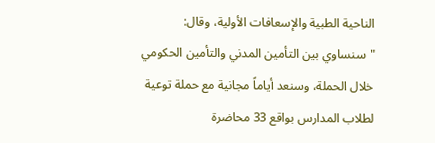الناحية الطبية والإسعافات الأولية، وقال: "سنساوي بين التأمين المدني والتأمين الحكومي خلال الحملة، وسنعد أياماً مجانية مع حملة توعية لطلاب المدارس بواقع 33 محاضرة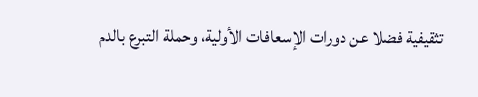تثقيفية فضلا عن دورات الإسعافات الأولية، وحملة التبرع بالدم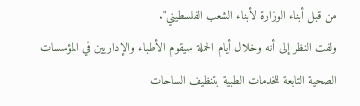من قبل أبناء الوزارة لأبناء الشعب الفلسطيني".
ولفت النظر إلى أنه وخلال أيام الحملة سيقوم الأطباء والإداريين في المؤسسات الصحية التابعة للخدمات الطبية بتنظيف الساحات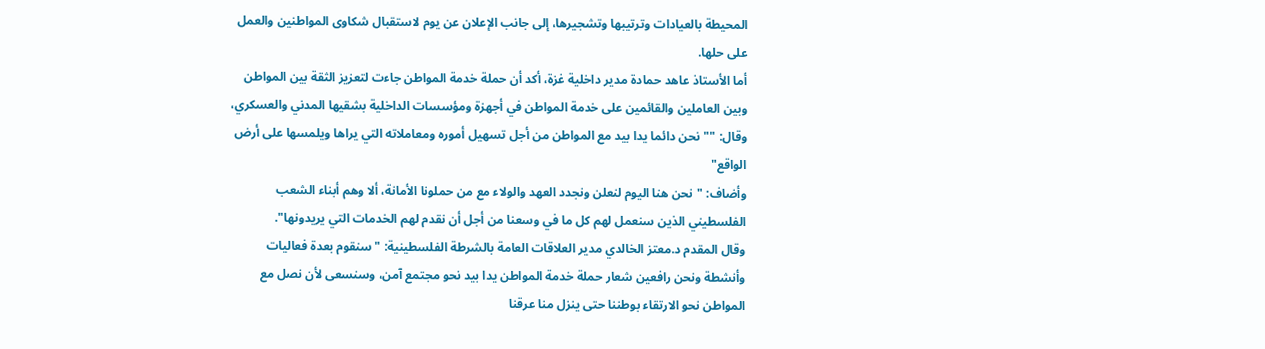المحيطة بالعيادات وترتيبها وتشجيرها، إلى جانب الإعلان عن يوم لاستقبال شكاوى المواطنين والعمل على حلها.
أما الأستاذ عاهد حمادة مدير داخلية غزة، أكد أن حملة خدمة المواطن جاءت لتعزيز الثقة بين المواطن وبين العاملين والقائمين على خدمة المواطن في أجهزة ومؤسسات الداخلية بشقيها المدني والعسكري، وقال: ""نحن دائما يدا بيد مع المواطن من أجل تسهيل أموره ومعاملاته التي يراها ويلمسها على أرض الواقع"
وأضاف: "نحن هنا اليوم لنعلن ونجدد العهد والولاء مع من حملونا الأمانة، ألا وهم أبناء الشعب الفلسطيني الذين سنعمل لهم كل ما في وسعنا من أجل أن نقدم لهم الخدمات التي يريدونها".
وقال المقدم د.معتز الخالدي مدير العلاقات العامة بالشرطة الفلسطينية: "سنقوم بعدة فعاليات وأنشطة ونحن رافعين شعار حملة خدمة المواطن يدا بيد نحو مجتمع آمن، وسنسعى لأن نصل مع المواطن نحو الارتقاء بوطننا حتى ينزل منا عرقنا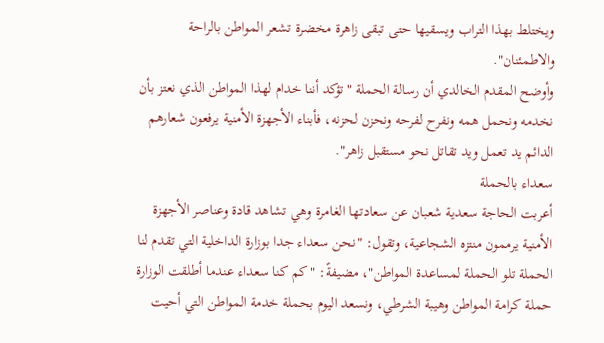ويختلط بهذا التراب ويسقيها حتى تبقى زاهرة مخضرة تشعر المواطن بالراحة والاطمئنان".
وأوضح المقدم الخالدي أن رسالة الحملة "تؤكد أننا خدام لهذا المواطن الذي نعتز بأن نخدمه ونحمل همه ونفرح لفرحه ونحزن لحزنه، فأبناء الأجهزة الأمنية يرفعون شعارهم الدائم يد تعمل ويد تقاتل نحو مستقبل زاهر".
سعداء بالحملة
أعربت الحاجة سعدية شعبان عن سعادتها الغامرة وهي تشاهد قادة وعناصر الأجهزة الأمنية يرممون منتزه الشجاعية، وتقول: "نحن سعداء جدا بوزارة الداخلية التي تقدم لنا الحملة تلو الحملة لمساعدة المواطن"، مضيفةً: "كم كنا سعداء عندما أطلقت الوزارة حملة كرامة المواطن وهيبة الشرطي، ونسعد اليوم بحملة خدمة المواطن التي أحيت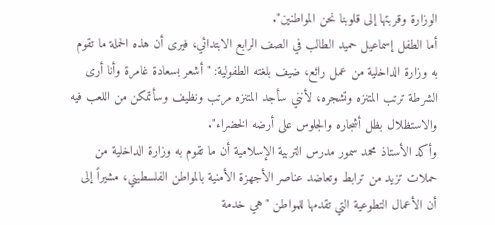الوزارة وقربتها إلى قلوبنا نحن المواطنين".
أما الطفل إسماعيل حميد الطالب في الصف الرابع الابتدائي، فيرى أن هذه الحملة ما تقوم به وزارة الداخلية من عمل رائع، ضيف بلغته الطفولية: "أشعر بسعادة غامرة وأنا أرى الشرطة ترتب المتنزه وتشجره، لأنني سأجد المتنزه مرتب ونظيف وسأتمكن من اللعب فيه والاستظلال بظل أشجاره والجلوس على أرضه الخضراء".
وأكد الأستاذ محمد سمور مدرس التربية الإسلامية أن ما تقوم به وزارة الداخلية من حملات تزيد من ترابط وتعاضد عناصر الأجهزة الأمنية بالمواطن الفلسطيني، مشيراً إلى أن الأعمال التطوعية التي تقدمها للمواطن "هي خدمة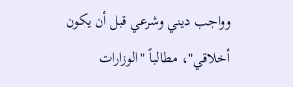وواجب ديني وشرعي قبل أن يكون أخلاقي"، مطالباً "الوزارات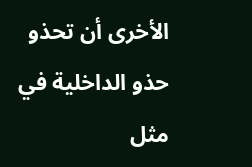الأخرى أن تحذو حذو الداخلية في مثل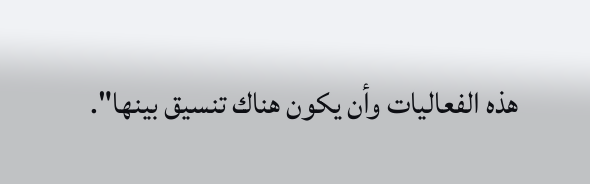هذه الفعاليات وأن يكون هناك تنسيق بينها".